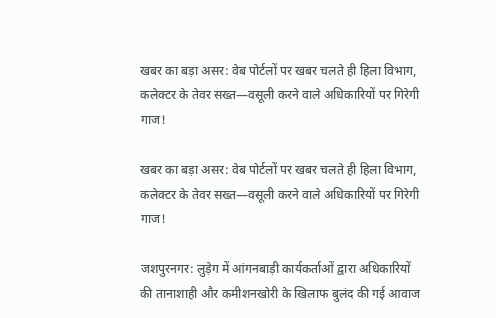खबर का बड़ा असर: वेब पोर्टलों पर खबर चलते ही हिला विभाग, कलेक्टर के तेवर सख्त—वसूली करने वाले अधिकारियों पर गिरेगी गाज!

खबर का बड़ा असर: वेब पोर्टलों पर खबर चलते ही हिला विभाग, कलेक्टर के तेवर सख्त—वसूली करने वाले अधिकारियों पर गिरेगी गाज!

जशपुरनगर: लुड़ेग में आंगनबाड़ी कार्यकर्ताओं द्वारा अधिकारियों की तानाशाही और कमीशनखोरी के खिलाफ बुलंद की गई आवाज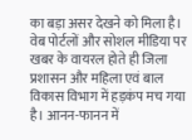का बड़ा असर देखने को मिला है। वेब पोर्टलों और सोशल मीडिया पर खबर के वायरल होते ही जिला प्रशासन और महिला एवं बाल विकास विभाग में हड़कंप मच गया है। आनन-फानन में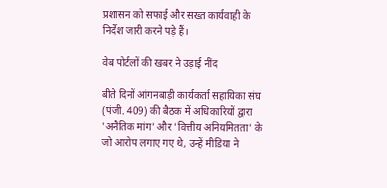प्रशासन को सफाई और सख्त कार्यवाही के निर्देश जारी करने पड़े हैं।

वेब पोर्टलों की खबर ने उड़ाई नींद

बीते दिनों आंगनबाड़ी कार्यकर्ता सहायिका संघ (पंजी. 409) की बैठक में अधिकारियों द्वारा 'अनैतिक मांग' और 'वित्तीय अनियमितता' के जो आरोप लगाए गए थे, उन्हें मीडिया ने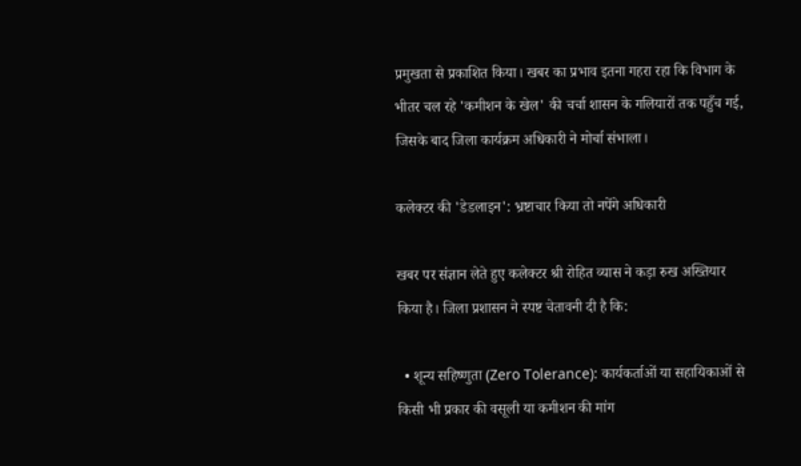प्रमुखता से प्रकाशित किया। खबर का प्रभाव इतना गहरा रहा कि विभाग के भीतर चल रहे 'कमीशन के खेल' की चर्चा शासन के गलियारों तक पहुँच गई, जिसके बाद जिला कार्यक्रम अधिकारी ने मोर्चा संभाला।

कलेक्टर की 'डेडलाइन': भ्रष्टाचार किया तो नपेंगे अधिकारी

खबर पर संज्ञान लेते हुए कलेक्टर श्री रोहित व्यास ने कड़ा रुख अख्तियार किया है। जिला प्रशासन ने स्पष्ट चेतावनी दी है कि:

  • शून्य सहिष्णुता (Zero Tolerance): कार्यकर्ताओं या सहायिकाओं से किसी भी प्रकार की वसूली या कमीशन की मांग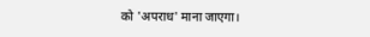को 'अपराध' माना जाएगा।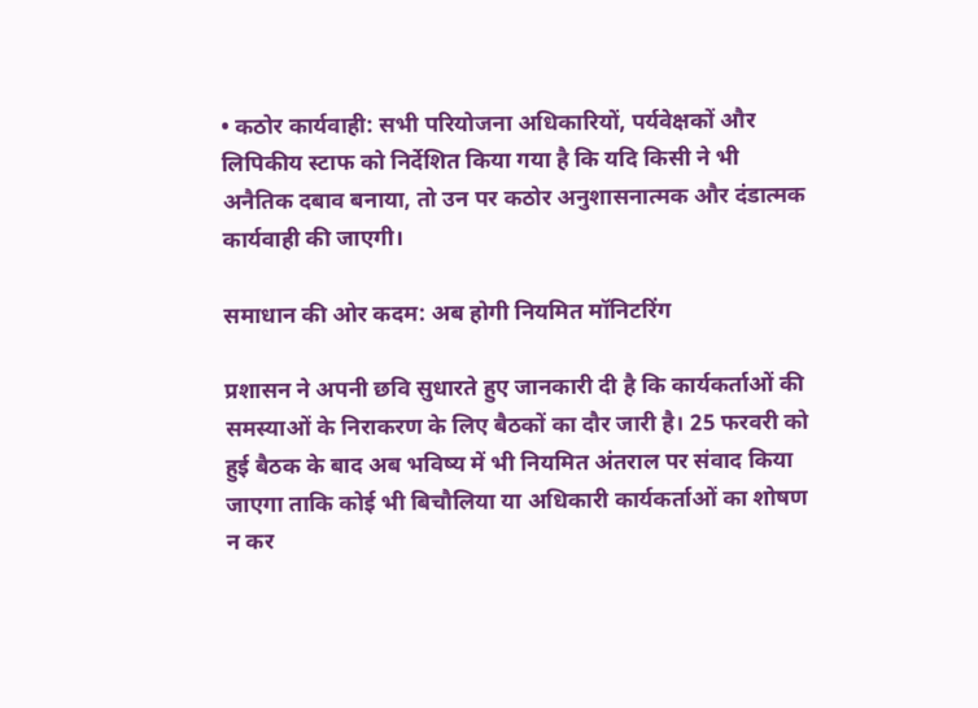• कठोर कार्यवाही: सभी परियोजना अधिकारियों, पर्यवेक्षकों और लिपिकीय स्टाफ को निर्देशित किया गया है कि यदि किसी ने भी अनैतिक दबाव बनाया, तो उन पर कठोर अनुशासनात्मक और दंडात्मक कार्यवाही की जाएगी।

समाधान की ओर कदम: अब होगी नियमित मॉनिटरिंग

प्रशासन ने अपनी छवि सुधारते हुए जानकारी दी है कि कार्यकर्ताओं की समस्याओं के निराकरण के लिए बैठकों का दौर जारी है। 25 फरवरी को हुई बैठक के बाद अब भविष्य में भी नियमित अंतराल पर संवाद किया जाएगा ताकि कोई भी बिचौलिया या अधिकारी कार्यकर्ताओं का शोषण न कर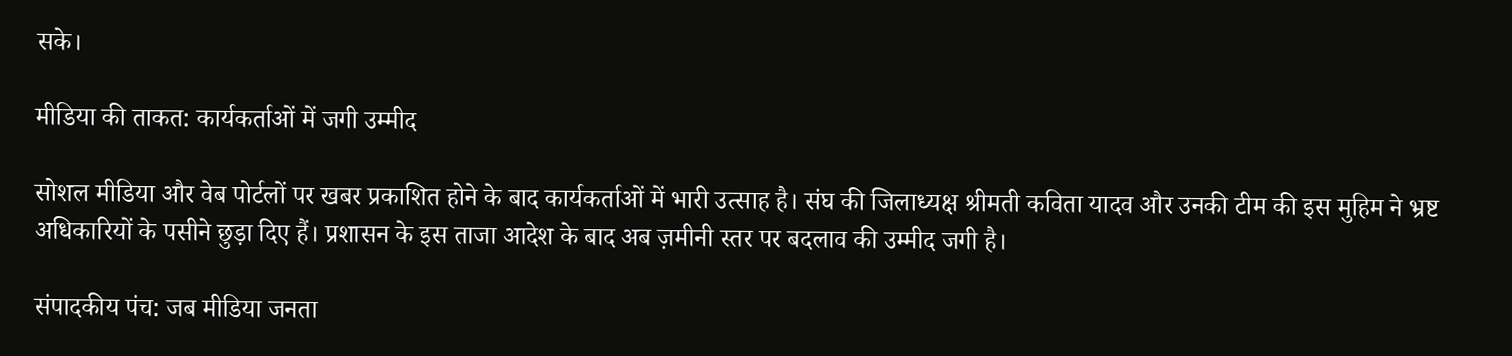सके।

मीडिया की ताकत: कार्यकर्ताओं में जगी उम्मीद

सोशल मीडिया और वेब पोर्टलों पर खबर प्रकाशित होने के बाद कार्यकर्ताओं में भारी उत्साह है। संघ की जिलाध्यक्ष श्रीमती कविता यादव और उनकी टीम की इस मुहिम ने भ्रष्ट अधिकारियों के पसीने छुड़ा दिए हैं। प्रशासन के इस ताजा आदेश के बाद अब ज़मीनी स्तर पर बदलाव की उम्मीद जगी है।

संपादकीय पंच: जब मीडिया जनता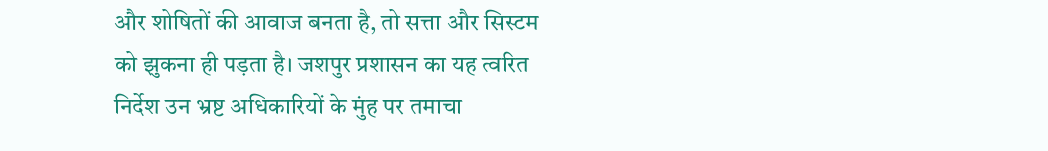और शोषितों की आवाज बनता है, तो सत्ता और सिस्टम को झुकना ही पड़ता है। जशपुर प्रशासन का यह त्वरित निर्देश उन भ्रष्ट अधिकारियों के मुंह पर तमाचा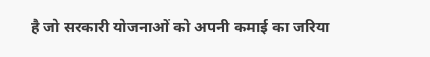है जो सरकारी योजनाओं को अपनी कमाई का जरिया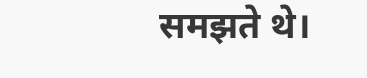समझते थे।